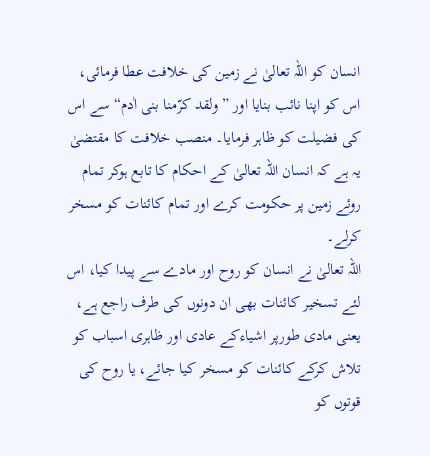انسان کو اللہ تعالیٰ نے زمین کی خلافت عطا فرمائی، اس کو اپنا نائب بنایا اور ”ولقد کرّمنا بنی اٰدم“ سے اس کی فضیلت کو ظاہر فرمایا۔ منصب خلافت کا مقتضیٰ یہ ہے کہ انسان اللہ تعالیٰ کے احکام کا تابع ہوکر تمام روئے زمین پر حکومت کرے اور تمام کائنات کو مسخر کرلے۔
اللہ تعالیٰ نے انسان کو روح اور مادے سے پیدا کیا، اس لئے تسخیر کائنات بھی ان دونوں کی طرف راجع ہے، یعنی مادی طورپر اشیاءکے عادی اور ظاہری اسباب کو تلاش کرکے کائنات کو مسخر کیا جائے، یا روح کی قوتوں کو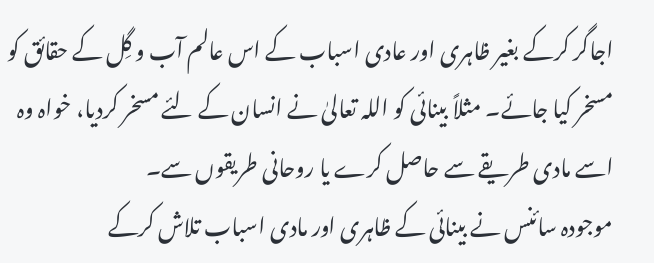اجاگر کرکے بغیر ظاہری اور عادی اسباب کے اس عالم آب و گِل کے حقائق کو مسخر کیا جائے۔ مثلاً بینائی کو اللہ تعالیٰ نے انسان کے لئے مسخر کردیا، خواہ وہ اسے مادی طریقے سے حاصل کرے یا روحانی طریقوں سے۔
موجودہ سائنس نے بینائی کے ظاہری اور مادی اسباب تلاش کرکے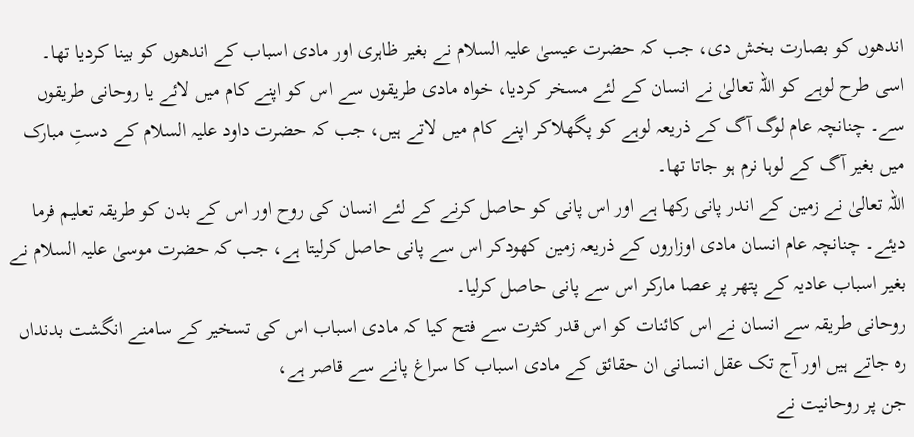اندھوں کو بصارت بخش دی، جب کہ حضرت عیسیٰ علیہ السلام نے بغیر ظاہری اور مادی اسباب کے اندھوں کو بینا کردیا تھا۔
اسی طرح لوہے کو اللہ تعالیٰ نے انسان کے لئے مسخر کردیا، خواہ مادی طریقوں سے اس کو اپنے کام میں لائے یا روحانی طریقوں سے۔ چنانچہ عام لوگ آگ کے ذریعہ لوہے کو پگھلاکر اپنے کام میں لاتے ہیں، جب کہ حضرت داود علیہ السلام کے دستِ مبارک میں بغیر آگ کے لوہا نرم ہو جاتا تھا۔
اللہ تعالیٰ نے زمین کے اندر پانی رکھا ہے اور اس پانی کو حاصل کرنے کے لئے انسان کی روح اور اس کے بدن کو طریقہ تعلیم فرما دیئے۔ چنانچہ عام انسان مادی اوزاروں کے ذریعہ زمین کھودکر اس سے پانی حاصل کرلیتا ہے، جب کہ حضرت موسیٰ علیہ السلام نے بغیر اسباب عادیہ کے پتھر پر عصا مارکر اس سے پانی حاصل کرلیا۔
روحانی طریقہ سے انسان نے اس کائنات کو اس قدر کثرت سے فتح کیا کہ مادی اسباب اس کی تسخیر کے سامنے انگشت بدنداں رہ جاتے ہیں اور آج تک عقل انسانی ان حقائق کے مادی اسباب کا سراغ پانے سے قاصر ہے،
جن پر روحانیت نے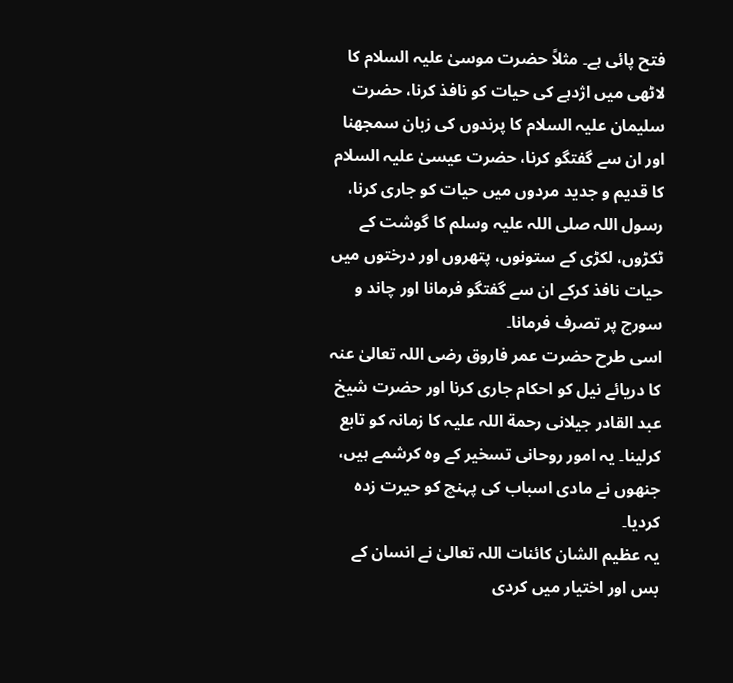فتح پائی ہے۔ مثلاً حضرت موسیٰ علیہ السلام کا لاٹھی میں اژدہے کی حیات کو نافذ کرنا، حضرت سلیمان علیہ السلام کا پرندوں کی زبان سمجھنا اور ان سے گفتگو کرنا، حضرت عیسیٰ علیہ السلام کا قدیم و جدید مردوں میں حیات کو جاری کرنا، رسول اللہ صلی اللہ علیہ وسلم کا گوشت کے ٹکڑوں، لکڑی کے ستونوں، پتھروں اور درختوں میں حیات نافذ کرکے ان سے گفتگو فرمانا اور چاند و سورج پر تصرف فرمانا۔
اسی طرح حضرت عمر فاروق رضی اللہ تعالیٰ عنہ کا دریائے نیل کو احکام جاری کرنا اور حضرت شیخ عبد القادر جیلانی رحمة اللہ علیہ کا زمانہ کو تابع کرلینا۔ یہ امور روحانی تسخیر کے وہ کرشمے ہیں، جنھوں نے مادی اسباب کی پہنچ کو حیرت زدہ کردیا۔
یہ عظیم الشان کائنات اللہ تعالیٰ نے انسان کے بس اور اختیار میں کردی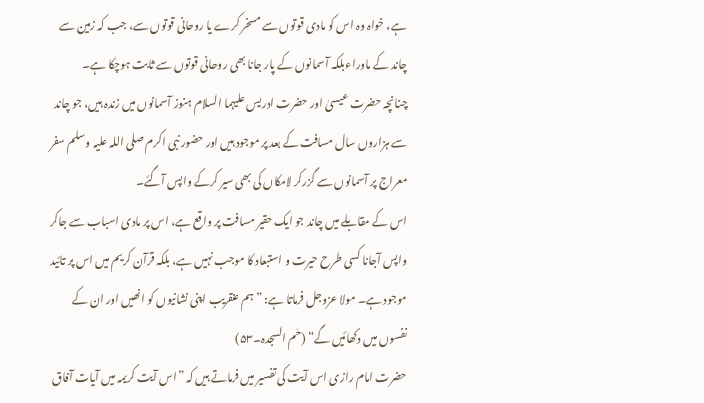ہے، خواہ وہ اس کو مادی قوتوں سے مسخر کرے یا روحانی قوتوں سے، جب کہ زمین سے چاند کے ماوراءبلکہ آسمانوں کے پار جانا بھی روحانی قوتوں سے ثابت ہوچکا ہے۔
چنانچہ حضرت عیسیٰ اور حضرت ادریس علیہما السلام ہنوز آسمانوں میں زندہ ہیں، جو چاند سے ہزاروں سال مسافت کے بعد پر موجود ہیں اور حضور نبی اکرم صلی اللہ علیہ وسلم سفر معراج پر آسمانوں سے گزرکر لامکاں کی بھی سیر کرکے واپس آگئے۔
اس کے مقابلے میں چاند جو ایک حقیر مسافت پر واقع ہے، اس پر مادی اسباب سے جاکر واپس آجانا کسی طرح حیرت و استبعاد کا موجب نہیں ہے، بلکہ قرآن کریم میں اس پر تائید موجود ہے۔ مولا عزوجل فرماتا ہے: ”ہم عنقریب اپنی نشانیوں کو انھیں اور ان کے نفسوں میں دکھائیں گے“ (حٰم السجدہ۔۵۳)
حضرت امام رازی اس آیت کی تفسیر میں فرماتے ہیں کہ ”اس آیت کریمہ میں آیات آفاق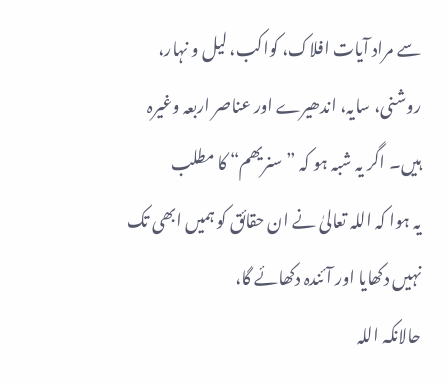سے مراد آیات افلاک، کواکب، لیل و نہار، روشنی، سایہ، اندھیرے اور عناصر اربعہ وغیرہ ہیں۔ اگر یہ شبہ ہو کہ ”سنریھم“ کا مطلب
یہ ہوا کہ اللہ تعالیٰ نے ان حقائق کو ہمیں ابھی تک نہیں دکھایا اور آئندہ دکھائے گا،
حالانکہ اللہ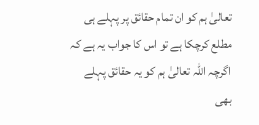تعالیٰ ہم کو ان تمام حقائق پر پہلے ہی مطلع کرچکا ہے تو اس کا جواب یہ ہے کہ اگرچہ اللہ تعالیٰ ہم کو یہ حقائق پہلے بھی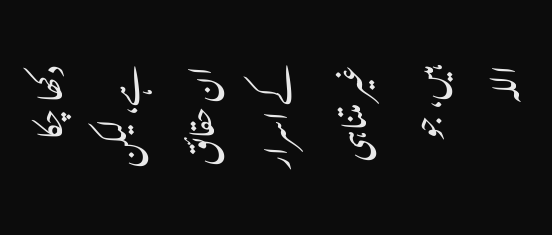دکھا چکا ہے، لیکن ان حقائق کے اسرار غیر متناہی ہیں، جو اللہ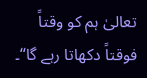تعالیٰ ہم کو وقتاً فوقتاً دکھاتا رہے گا“۔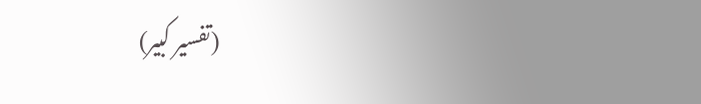(تفسیر کبیر)